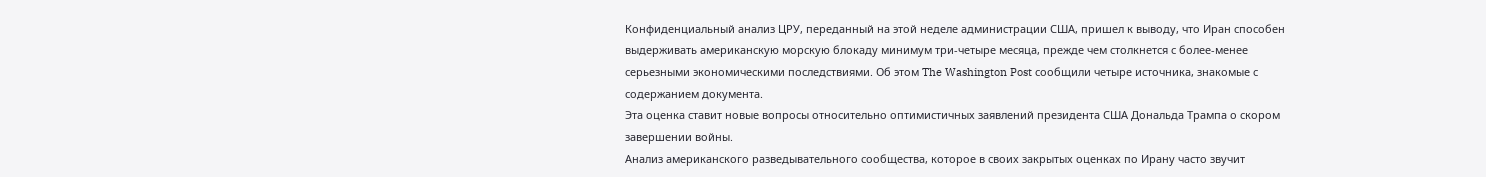Конфиденциальный анализ ЦРУ, переданный на этой неделе администрации США, пришел к выводу, что Иран способен выдерживать американскую морскую блокаду минимум три-четыре месяца, прежде чем столкнется с более-менее серьезными экономическими последствиями. Об этом The Washington Post сообщили четыре источника, знакомые с содержанием документа.
Эта оценка ставит новые вопросы относительно оптимистичных заявлений президента США Дональда Трампа о скором завершении войны.
Анализ американского разведывательного сообщества, которое в своих закрытых оценках по Ирану часто звучит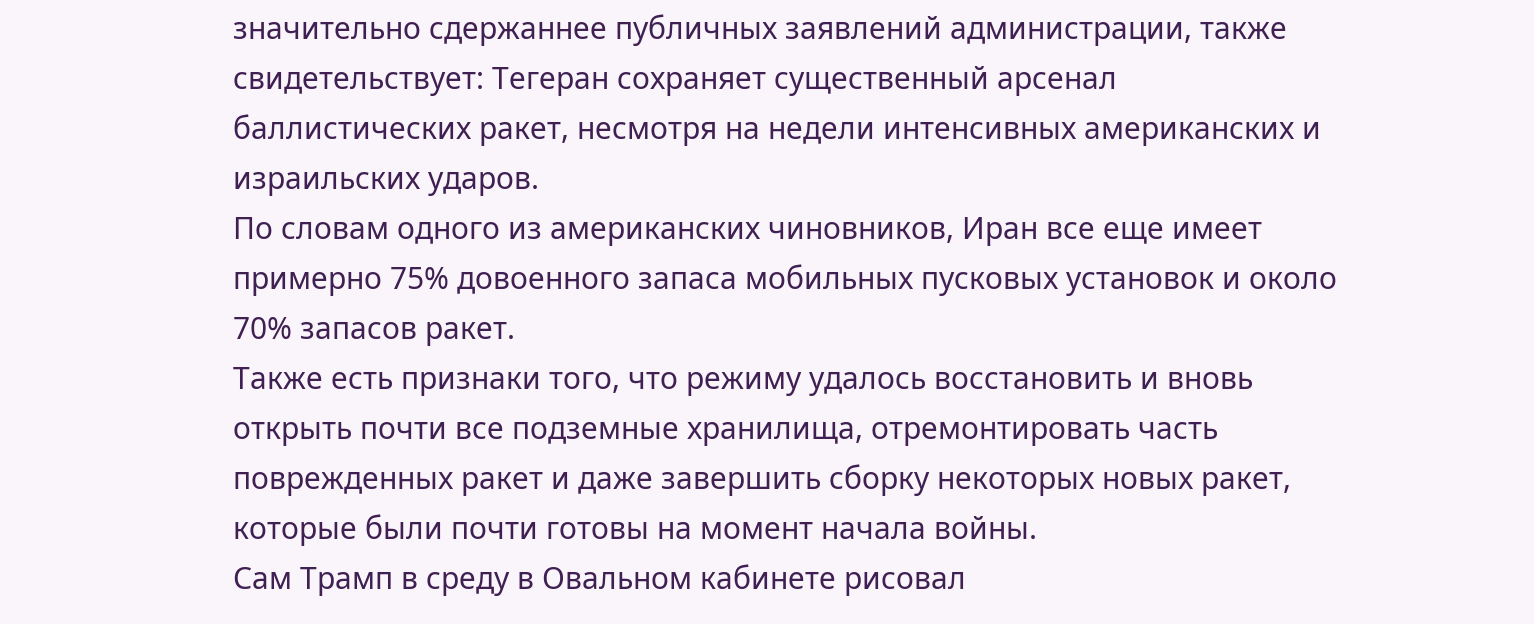значительно сдержаннее публичных заявлений администрации, также свидетельствует: Тегеран сохраняет существенный арсенал баллистических ракет, несмотря на недели интенсивных американских и израильских ударов.
По словам одного из американских чиновников, Иран все еще имеет примерно 75% довоенного запаса мобильных пусковых установок и около 70% запасов ракет.
Также есть признаки того, что режиму удалось восстановить и вновь открыть почти все подземные хранилища, отремонтировать часть поврежденных ракет и даже завершить сборку некоторых новых ракет, которые были почти готовы на момент начала войны.
Сам Трамп в среду в Овальном кабинете рисовал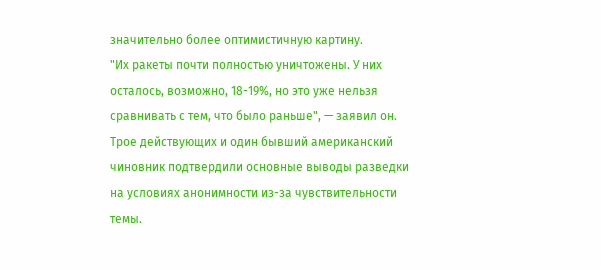значительно более оптимистичную картину.
"Их ракеты почти полностью уничтожены. У них осталось, возможно, 18-19%, но это уже нельзя сравнивать с тем, что было раньше", — заявил он.
Трое действующих и один бывший американский чиновник подтвердили основные выводы разведки на условиях анонимности из-за чувствительности темы.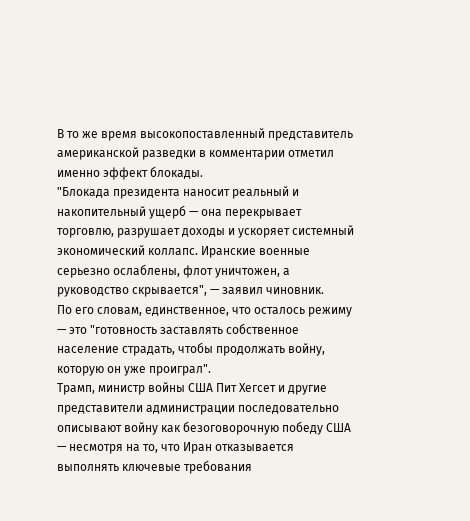В то же время высокопоставленный представитель американской разведки в комментарии отметил именно эффект блокады.
"Блокада президента наносит реальный и накопительный ущерб — она перекрывает торговлю, разрушает доходы и ускоряет системный экономический коллапс. Иранские военные серьезно ослаблены, флот уничтожен, а руководство скрывается", — заявил чиновник.
По его словам, единственное, что осталось режиму — это "готовность заставлять собственное население страдать, чтобы продолжать войну, которую он уже проиграл".
Трамп, министр войны США Пит Хегсет и другие представители администрации последовательно описывают войну как безоговорочную победу США — несмотря на то, что Иран отказывается выполнять ключевые требования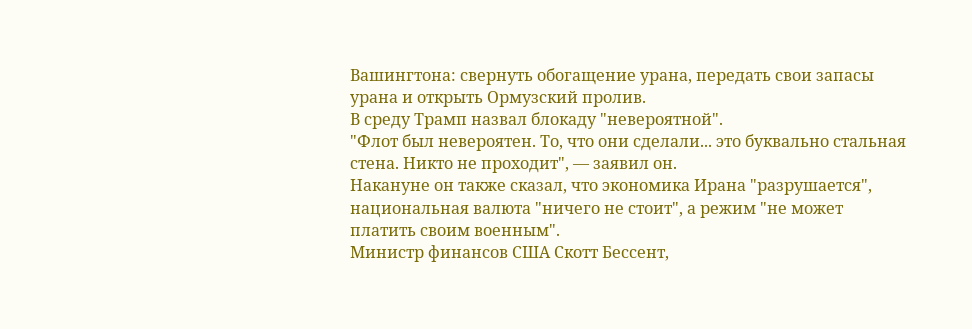Вашингтона: свернуть обогащение урана, передать свои запасы урана и открыть Ормузский пролив.
В среду Трамп назвал блокаду "невероятной".
"Флот был невероятен. То, что они сделали... это буквально стальная стена. Никто не проходит", — заявил он.
Накануне он также сказал, что экономика Ирана "разрушается", национальная валюта "ничего не стоит", а режим "не может платить своим военным".
Министр финансов США Скотт Бессент,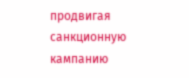продвигая санкционную кампанию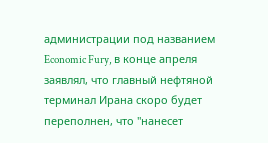администрации под названием Economic Fury, в конце апреля заявлял, что главный нефтяной терминал Ирана скоро будет переполнен, что "нанесет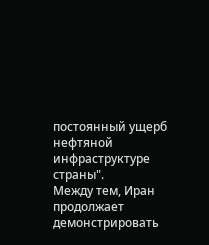постоянный ущерб нефтяной инфраструктуре страны".
Между тем, Иран продолжает демонстрировать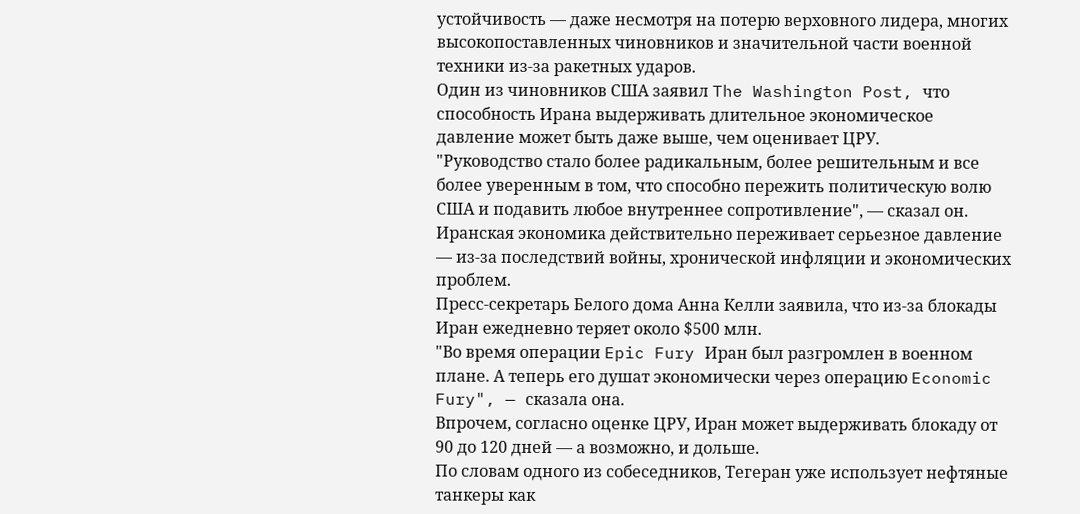устойчивость — даже несмотря на потерю верховного лидера, многих высокопоставленных чиновников и значительной части военной техники из-за ракетных ударов.
Один из чиновников США заявил The Washington Post, что способность Ирана выдерживать длительное экономическое давление может быть даже выше, чем оценивает ЦРУ.
"Руководство стало более радикальным, более решительным и все более уверенным в том, что способно пережить политическую волю США и подавить любое внутреннее сопротивление", — сказал он.
Иранская экономика действительно переживает серьезное давление — из-за последствий войны, хронической инфляции и экономических проблем.
Пресс-секретарь Белого дома Анна Келли заявила, что из-за блокады Иран ежедневно теряет около $500 млн.
"Во время операции Epic Fury Иран был разгромлен в военном плане. А теперь его душат экономически через операцию Economic Fury", — сказала она.
Впрочем, согласно оценке ЦРУ, Иран может выдерживать блокаду от 90 до 120 дней — а возможно, и дольше.
По словам одного из собеседников, Тегеран уже использует нефтяные танкеры как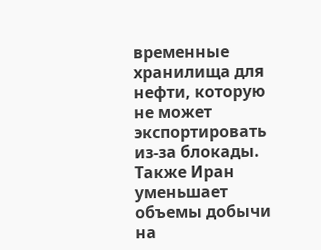временные хранилища для нефти, которую не может экспортировать из-за блокады.
Также Иран уменьшает объемы добычи на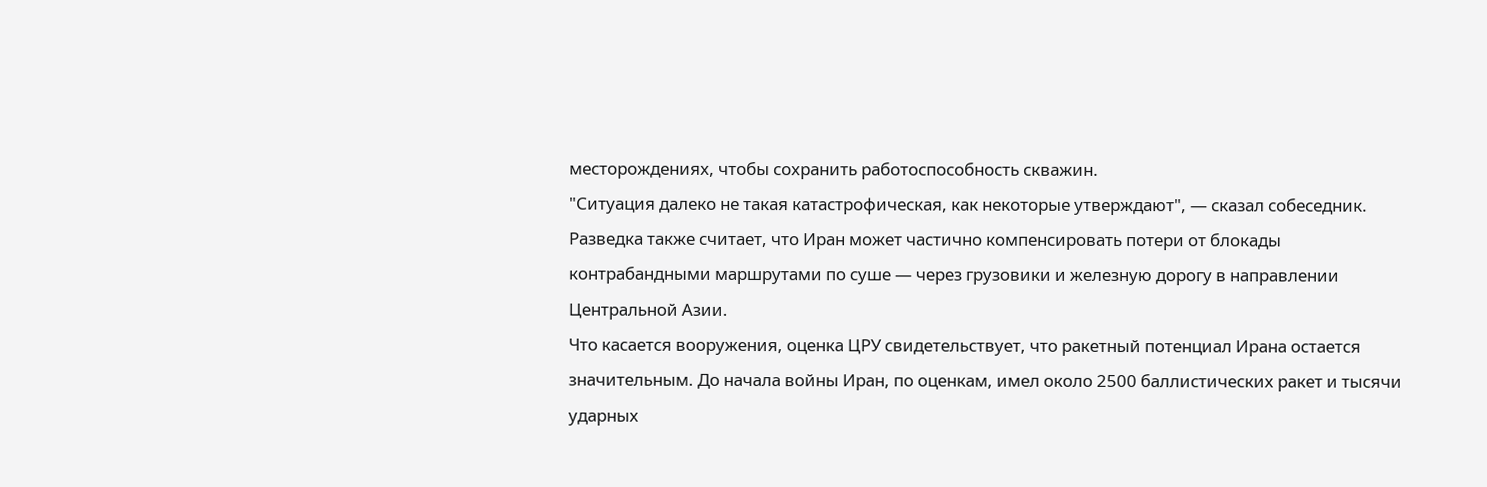месторождениях, чтобы сохранить работоспособность скважин.
"Ситуация далеко не такая катастрофическая, как некоторые утверждают", — сказал собеседник.
Разведка также считает, что Иран может частично компенсировать потери от блокады контрабандными маршрутами по суше — через грузовики и железную дорогу в направлении Центральной Азии.
Что касается вооружения, оценка ЦРУ свидетельствует, что ракетный потенциал Ирана остается значительным. До начала войны Иран, по оценкам, имел около 2500 баллистических ракет и тысячи ударных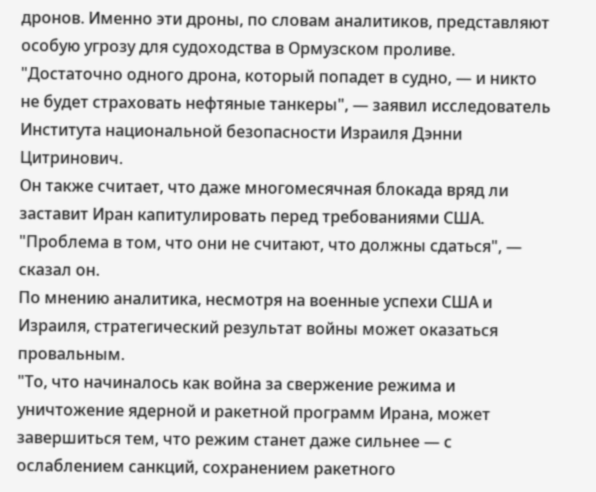дронов. Именно эти дроны, по словам аналитиков, представляют особую угрозу для судоходства в Ормузском проливе.
"Достаточно одного дрона, который попадет в судно, — и никто не будет страховать нефтяные танкеры", — заявил исследователь Института национальной безопасности Израиля Дэнни Цитринович.
Он также считает, что даже многомесячная блокада вряд ли заставит Иран капитулировать перед требованиями США.
"Проблема в том, что они не считают, что должны сдаться", — сказал он.
По мнению аналитика, несмотря на военные успехи США и Израиля, стратегический результат войны может оказаться провальным.
"То, что начиналось как война за свержение режима и уничтожение ядерной и ракетной программ Ирана, может завершиться тем, что режим станет даже сильнее — с ослаблением санкций, сохранением ракетного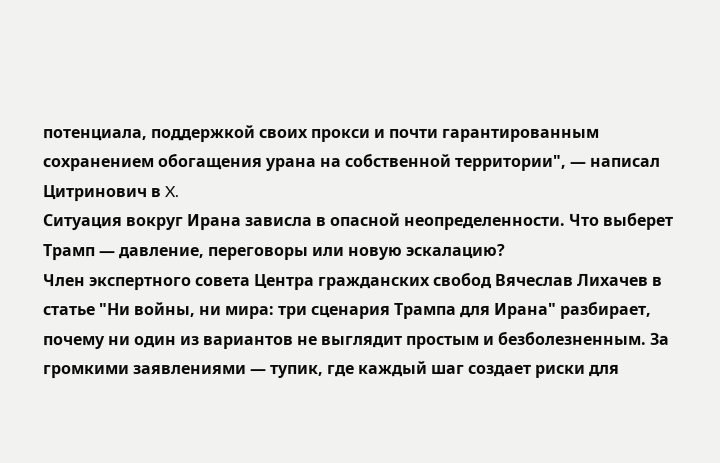потенциала, поддержкой своих прокси и почти гарантированным сохранением обогащения урана на собственной территории", — написал Цитринович в X.
Ситуация вокруг Ирана зависла в опасной неопределенности. Что выберет Трамп — давление, переговоры или новую эскалацию?
Член экспертного совета Центра гражданских свобод Вячеслав Лихачев в статье "Ни войны, ни мира: три сценария Трампа для Ирана" разбирает, почему ни один из вариантов не выглядит простым и безболезненным. За громкими заявлениями — тупик, где каждый шаг создает риски для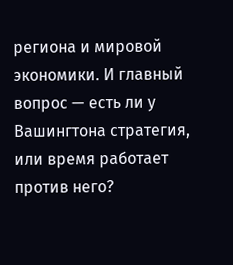региона и мировой экономики. И главный вопрос — есть ли у Вашингтона стратегия, или время работает против него?